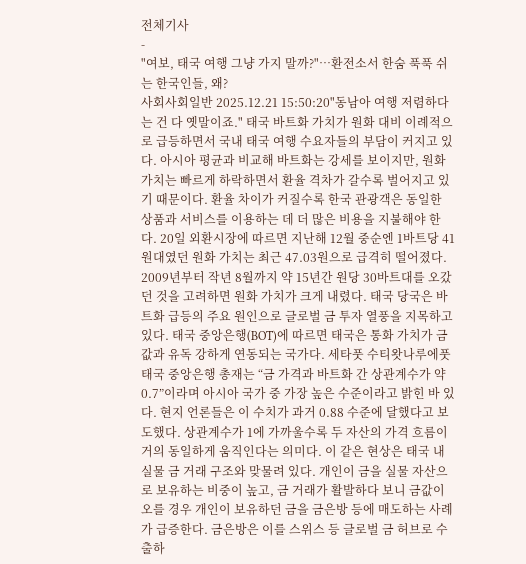전체기사
-
"여보, 태국 여행 그냥 가지 말까?"…환전소서 한숨 푹푹 쉬는 한국인들, 왜?
사회사회일반 2025.12.21 15:50:20"동남아 여행 저렴하다는 건 다 옛말이죠." 태국 바트화 가치가 원화 대비 이례적으로 급등하면서 국내 태국 여행 수요자들의 부담이 커지고 있다. 아시아 평균과 비교해 바트화는 강세를 보이지만, 원화 가치는 빠르게 하락하면서 환율 격차가 갈수록 벌어지고 있기 때문이다. 환율 차이가 커질수록 한국 관광객은 동일한 상품과 서비스를 이용하는 데 더 많은 비용을 지불해야 한다. 20일 외환시장에 따르면 지난해 12월 중순엔 1바트당 41원대였던 원화 가치는 최근 47.03원으로 급격히 떨어졌다. 2009년부터 작년 8월까지 약 15년간 원당 30바트대를 오갔던 것을 고려하면 원화 가치가 크게 내렸다. 태국 당국은 바트화 급등의 주요 원인으로 글로벌 금 투자 열풍을 지목하고 있다. 태국 중앙은행(BOT)에 따르면 태국은 통화 가치가 금값과 유독 강하게 연동되는 국가다. 세타풋 수티왓나루에풋 태국 중앙은행 총재는 “금 가격과 바트화 간 상관계수가 약 0.7”이라며 아시아 국가 중 가장 높은 수준이라고 밝힌 바 있다. 현지 언론들은 이 수치가 과거 0.88 수준에 달했다고 보도했다. 상관계수가 1에 가까울수록 두 자산의 가격 흐름이 거의 동일하게 움직인다는 의미다. 이 같은 현상은 태국 내 실물 금 거래 구조와 맞물려 있다. 개인이 금을 실물 자산으로 보유하는 비중이 높고, 금 거래가 활발하다 보니 금값이 오를 경우 개인이 보유하던 금을 금은방 등에 매도하는 사례가 급증한다. 금은방은 이를 스위스 등 글로벌 금 허브로 수출하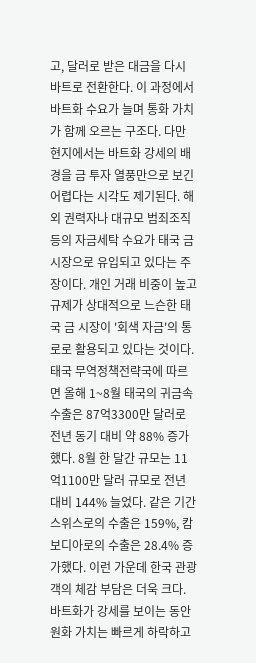고, 달러로 받은 대금을 다시 바트로 전환한다. 이 과정에서 바트화 수요가 늘며 통화 가치가 함께 오르는 구조다. 다만 현지에서는 바트화 강세의 배경을 금 투자 열풍만으로 보긴 어렵다는 시각도 제기된다. 해외 권력자나 대규모 범죄조직 등의 자금세탁 수요가 태국 금 시장으로 유입되고 있다는 주장이다. 개인 거래 비중이 높고 규제가 상대적으로 느슨한 태국 금 시장이 '회색 자금'의 통로로 활용되고 있다는 것이다. 태국 무역정책전략국에 따르면 올해 1~8월 태국의 귀금속 수출은 87억3300만 달러로 전년 동기 대비 약 88% 증가했다. 8월 한 달간 규모는 11억1100만 달러 규모로 전년 대비 144% 늘었다. 같은 기간 스위스로의 수출은 159%, 캄보디아로의 수출은 28.4% 증가했다. 이런 가운데 한국 관광객의 체감 부담은 더욱 크다. 바트화가 강세를 보이는 동안 원화 가치는 빠르게 하락하고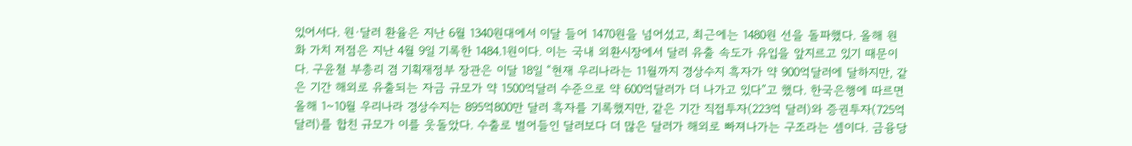있어서다. 원·달러 환율은 지난 6월 1340원대에서 이달 들어 1470원을 넘어섰고, 최근에는 1480원 선을 돌파했다. 올해 원화 가치 저점은 지난 4월 9일 기록한 1484.1원이다. 이는 국내 외환시장에서 달러 유출 속도가 유입을 앞지르고 있기 때문이다. 구윤철 부총리 겸 기획재정부 장관은 이달 18일 “현재 우리나라는 11월까지 경상수지 흑자가 약 900억달러에 달하지만, 같은 기간 해외로 유출되는 자금 규모가 약 1500억달러 수준으로 약 600억달러가 더 나가고 있다”고 했다. 한국은행에 따르면 올해 1~10월 우리나라 경상수지는 895억800만 달러 흑자를 기록했지만, 같은 기간 직접투자(223억 달러)와 증권투자(725억 달러)를 합친 규모가 이를 웃돌았다. 수출로 벌어들인 달러보다 더 많은 달러가 해외로 빠져나가는 구조라는 셈이다. 금융당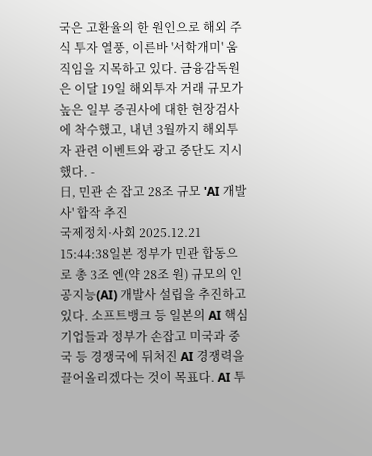국은 고환율의 한 원인으로 해외 주식 투자 열풍, 이른바 '서학개미' 움직임을 지목하고 있다. 금융감독원은 이달 19일 해외투자 거래 규모가 높은 일부 증권사에 대한 현장검사에 착수했고, 내년 3월까지 해외투자 관련 이벤트와 광고 중단도 지시했다. -
日, 민관 손 잡고 28조 규모 'AI 개발사' 합작 추진
국제정치·사회 2025.12.21 15:44:38일본 정부가 민관 합동으로 총 3조 엔(약 28조 원) 규모의 인공지능(AI) 개발사 설립을 추진하고 있다. 소프트뱅크 등 일본의 AI 핵심 기업들과 정부가 손잡고 미국과 중국 등 경쟁국에 뒤처진 AI 경쟁력을 끌어올리겠다는 것이 목표다. AI 투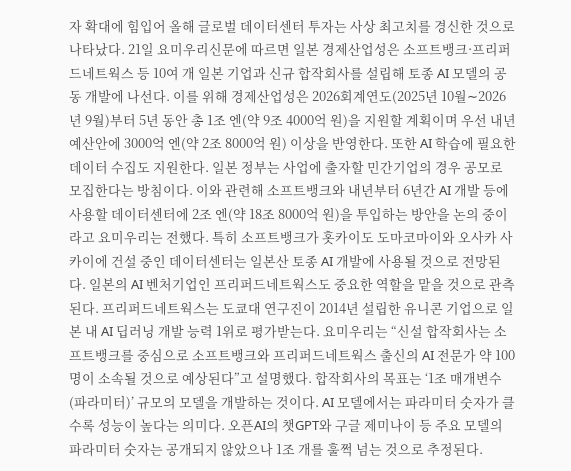자 확대에 힘입어 올해 글로벌 데이터센터 투자는 사상 최고치를 경신한 것으로 나타났다. 21일 요미우리신문에 따르면 일본 경제산업성은 소프트뱅크·프리퍼드네트웍스 등 10여 개 일본 기업과 신규 합작회사를 설립해 토종 AI 모델의 공동 개발에 나선다. 이를 위해 경제산업성은 2026회계연도(2025년 10월∼2026년 9월)부터 5년 동안 총 1조 엔(약 9조 4000억 원)을 지원할 계획이며 우선 내년 예산안에 3000억 엔(약 2조 8000억 원) 이상을 반영한다. 또한 AI 학습에 필요한 데이터 수집도 지원한다. 일본 정부는 사업에 출자할 민간기업의 경우 공모로 모집한다는 방침이다. 이와 관련해 소프트뱅크와 내년부터 6년간 AI 개발 등에 사용할 데이터센터에 2조 엔(약 18조 8000억 원)을 투입하는 방안을 논의 중이라고 요미우리는 전했다. 특히 소프트뱅크가 홋카이도 도마코마이와 오사카 사카이에 건설 중인 데이터센터는 일본산 토종 AI 개발에 사용될 것으로 전망된다. 일본의 AI 벤처기업인 프리퍼드네트웍스도 중요한 역할을 맡을 것으로 관측된다. 프리퍼드네트웍스는 도쿄대 연구진이 2014년 설립한 유니콘 기업으로 일본 내 AI 딥러닝 개발 능력 1위로 평가받는다. 요미우리는 “신설 합작회사는 소프트뱅크를 중심으로 소프트뱅크와 프리퍼드네트웍스 출신의 AI 전문가 약 100명이 소속될 것으로 예상된다”고 설명했다. 합작회사의 목표는 ‘1조 매개변수(파라미터)’ 규모의 모델을 개발하는 것이다. AI 모델에서는 파라미터 숫자가 클수록 성능이 높다는 의미다. 오픈AI의 챗GPT와 구글 제미나이 등 주요 모델의 파라미터 숫자는 공개되지 않았으나 1조 개를 훌쩍 넘는 것으로 추정된다.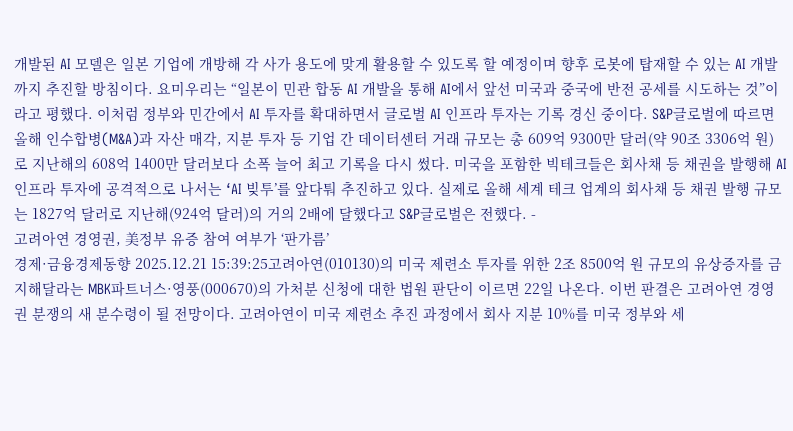개발된 AI 모델은 일본 기업에 개방해 각 사가 용도에 맞게 활용할 수 있도록 할 예정이며 향후 로봇에 탑재할 수 있는 AI 개발까지 추진할 방침이다. 요미우리는 “일본이 민관 합동 AI 개발을 통해 AI에서 앞선 미국과 중국에 반전 공세를 시도하는 것”이라고 평했다. 이처럼 정부와 민간에서 AI 투자를 확대하면서 글로벌 AI 인프라 투자는 기록 경신 중이다. S&P글로벌에 따르면 올해 인수합병(M&A)과 자산 매각, 지분 투자 등 기업 간 데이터센터 거래 규모는 총 609억 9300만 달러(약 90조 3306억 원)로 지난해의 608억 1400만 달러보다 소폭 늘어 최고 기록을 다시 썼다. 미국을 포함한 빅테크들은 회사채 등 채권을 발행해 AI 인프라 투자에 공격적으로 나서는 ‘AI 빚투’를 앞다퉈 추진하고 있다. 실제로 올해 세계 테크 업계의 회사채 등 채권 발행 규모는 1827억 달러로 지난해(924억 달러)의 거의 2배에 달했다고 S&P글로벌은 전했다. -
고려아연 경영권, 美정부 유증 참여 여부가 ‘판가름’
경제·금융경제동향 2025.12.21 15:39:25고려아연(010130)의 미국 제련소 투자를 위한 2조 8500억 원 규모의 유상증자를 금지해달라는 MBK파트너스·영풍(000670)의 가처분 신청에 대한 법원 판단이 이르면 22일 나온다. 이번 판결은 고려아연 경영권 분쟁의 새 분수령이 될 전망이다. 고려아연이 미국 제련소 추진 과정에서 회사 지분 10%를 미국 정부와 세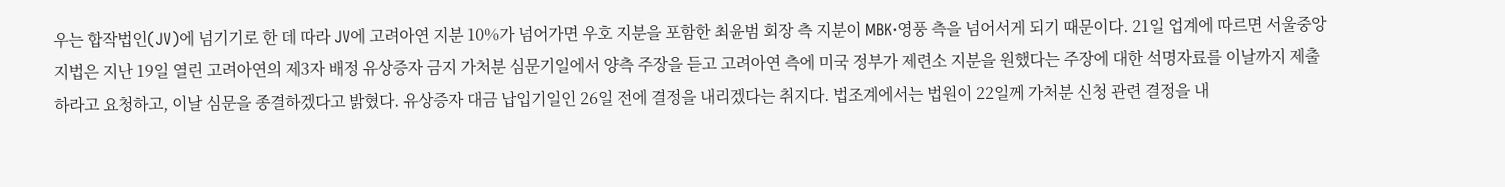우는 합작법인(JV)에 넘기기로 한 데 따라 JV에 고려아연 지분 10%가 넘어가면 우호 지분을 포함한 최윤범 회장 측 지분이 MBK·영풍 측을 넘어서게 되기 때문이다. 21일 업계에 따르면 서울중앙지법은 지난 19일 열린 고려아연의 제3자 배정 유상증자 금지 가처분 심문기일에서 양측 주장을 듣고 고려아연 측에 미국 정부가 제련소 지분을 원했다는 주장에 대한 석명자료를 이날까지 제출하라고 요청하고, 이날 심문을 종결하겠다고 밝혔다. 유상증자 대금 납입기일인 26일 전에 결정을 내리겠다는 취지다. 법조계에서는 법원이 22일께 가처분 신청 관련 결정을 내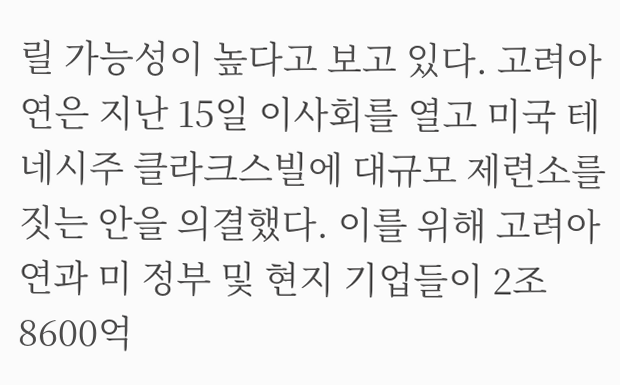릴 가능성이 높다고 보고 있다. 고려아연은 지난 15일 이사회를 열고 미국 테네시주 클라크스빌에 대규모 제련소를 짓는 안을 의결했다. 이를 위해 고려아연과 미 정부 및 현지 기업들이 2조 8600억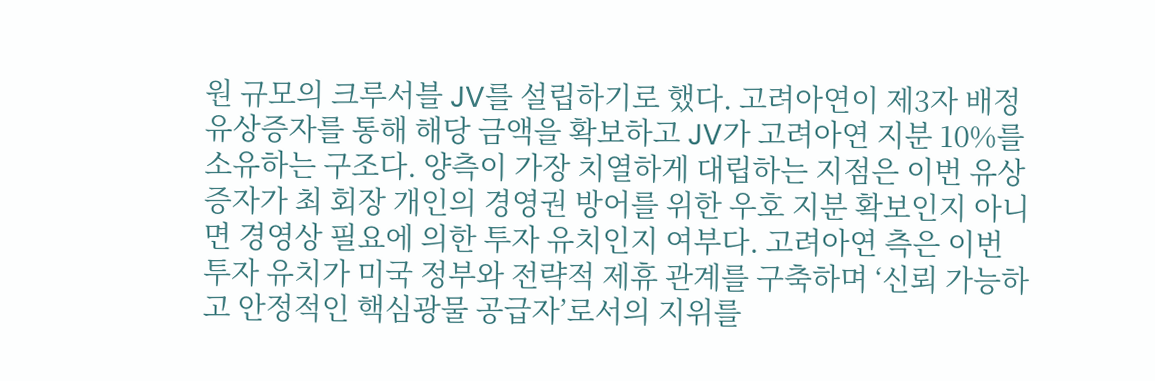원 규모의 크루서블 JV를 설립하기로 했다. 고려아연이 제3자 배정 유상증자를 통해 해당 금액을 확보하고 JV가 고려아연 지분 10%를 소유하는 구조다. 양측이 가장 치열하게 대립하는 지점은 이번 유상증자가 최 회장 개인의 경영권 방어를 위한 우호 지분 확보인지 아니면 경영상 필요에 의한 투자 유치인지 여부다. 고려아연 측은 이번 투자 유치가 미국 정부와 전략적 제휴 관계를 구축하며 ‘신뢰 가능하고 안정적인 핵심광물 공급자’로서의 지위를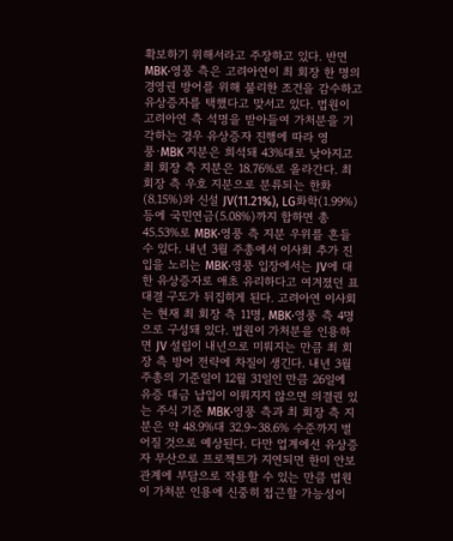확보하기 위해서라고 주장하고 있다. 반면 MBK·영풍 측은 고려아연이 최 회장 한 명의 경영권 방어를 위해 불리한 조건을 감수하고 유상증자를 택했다고 맞서고 있다. 법원이 고려아연 측 석명을 받아들여 가처분을 기각하는 경우 유상증자 진행에 따라 영풍·MBK 지분은 희석돼 43%대로 낮아지고 최 회장 측 지분은 18.76%로 올라간다. 최 회장 측 우호 지분으로 분류되는 한화(8.15%)와 신설 JV(11.21%), LG화학(1.99%) 등에 국민연금(5.08%)까지 합하면 총 45.53%로 MBK·영풍 측 지분 우위를 흔들 수 있다. 내년 3월 주총에서 이사회 추가 진입을 노리는 MBK·영풍 입장에서는 JV에 대한 유상증자로 애초 유리하다고 여겨졌던 표 대결 구도가 뒤집히게 된다. 고려아연 이사회는 현재 최 회장 측 11명, MBK·영풍 측 4명으로 구성돼 있다. 법원이 가처분을 인용하면 JV 설립이 내년으로 미뤄지는 만큼 최 회장 측 방어 전략에 차질이 생긴다. 내년 3월 주총의 기준일이 12월 31일인 만큼 26일에 유증 대금 납입이 이뤄지지 않으면 의결권 있는 주식 기준 MBK·영풍 측과 최 회장 측 지분은 약 48.9%대 32.9∼38.6% 수준까지 벌어질 것으로 예상된다. 다만 업계에선 유상증자 무산으로 프로젝트가 지연되면 한미 안보 관계에 부담으로 작용할 수 있는 만큼 법원이 가처분 인용에 신중히 접근할 가능성이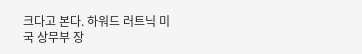크다고 본다. 하워드 러트닉 미국 상무부 장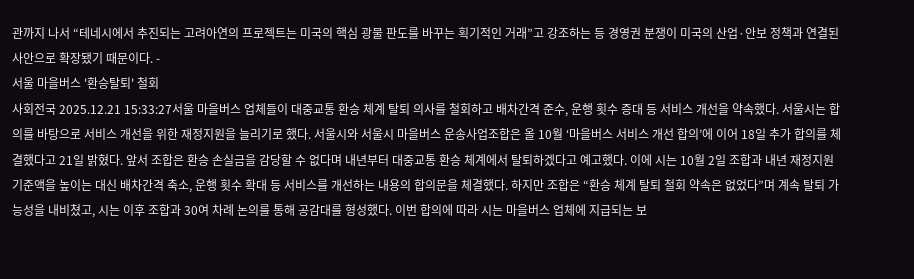관까지 나서 “테네시에서 추진되는 고려아연의 프로젝트는 미국의 핵심 광물 판도를 바꾸는 획기적인 거래”고 강조하는 등 경영권 분쟁이 미국의 산업·안보 정책과 연결된 사안으로 확장됐기 때문이다. -
서울 마을버스 '환승탈퇴' 철회
사회전국 2025.12.21 15:33:27서울 마을버스 업체들이 대중교통 환승 체계 탈퇴 의사를 철회하고 배차간격 준수, 운행 횟수 증대 등 서비스 개선을 약속했다. 서울시는 합의를 바탕으로 서비스 개선을 위한 재정지원을 늘리기로 했다. 서울시와 서울시 마을버스 운송사업조합은 올 10월 ‘마을버스 서비스 개선 합의’에 이어 18일 추가 합의를 체결했다고 21일 밝혔다. 앞서 조합은 환승 손실금을 감당할 수 없다며 내년부터 대중교통 환승 체계에서 탈퇴하겠다고 예고했다. 이에 시는 10월 2일 조합과 내년 재정지원 기준액을 높이는 대신 배차간격 축소, 운행 횟수 확대 등 서비스를 개선하는 내용의 합의문을 체결했다. 하지만 조합은 “환승 체계 탈퇴 철회 약속은 없었다”며 계속 탈퇴 가능성을 내비쳤고, 시는 이후 조합과 30여 차례 논의를 통해 공감대를 형성했다. 이번 합의에 따라 시는 마을버스 업체에 지급되는 보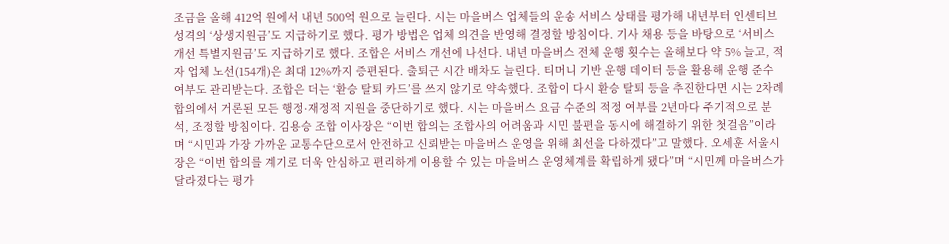조금을 올해 412억 원에서 내년 500억 원으로 늘린다. 시는 마을버스 업체들의 운송 서비스 상태를 평가해 내년부터 인센티브 성격의 ‘상생지원금’도 지급하기로 했다. 평가 방법은 업체 의견을 반영해 결정할 방침이다. 기사 채용 등을 바탕으로 ‘서비스 개선 특별지원금’도 지급하기로 했다. 조합은 서비스 개선에 나선다. 내년 마을버스 전체 운행 횟수는 올해보다 약 5% 늘고, 적자 업체 노선(154개)은 최대 12%까지 증편된다. 출퇴근 시간 배차도 늘린다. 티머니 기반 운행 데이터 등을 활용해 운행 준수 여부도 관리받는다. 조합은 더는 ‘환승 탈퇴 카드’를 쓰지 않기로 약속했다. 조합이 다시 환승 탈퇴 등을 추진한다면 시는 2차례 합의에서 거론된 모든 행정·재정적 지원을 중단하기로 했다. 시는 마을버스 요금 수준의 적정 여부를 2년마다 주기적으로 분석, 조정할 방침이다. 김용승 조합 이사장은 “이번 합의는 조합사의 어려움과 시민 불편을 동시에 해결하기 위한 첫걸음”이라며 “시민과 가장 가까운 교통수단으로서 안전하고 신뢰받는 마을버스 운영을 위해 최선을 다하겠다”고 말했다. 오세훈 서울시장은 “이번 합의를 계기로 더욱 안심하고 편리하게 이용할 수 있는 마을버스 운영체계를 확립하게 됐다”며 “시민께 마을버스가 달라졌다는 평가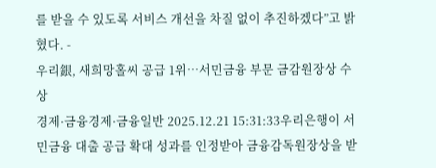를 받을 수 있도록 서비스 개선을 차질 없이 추진하겠다”고 밝혔다. -
우리銀, 새희망홀씨 공급 1위…서민금융 부문 금감원장상 수상
경제·금융경제·금융일반 2025.12.21 15:31:33우리은행이 서민금융 대출 공급 확대 성과를 인정받아 금융감독원장상을 받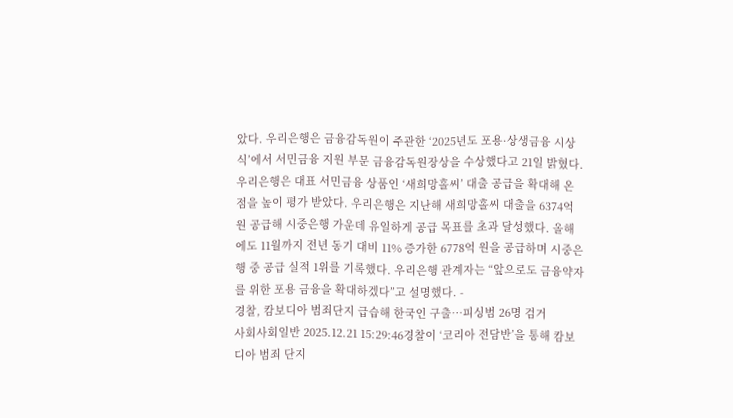았다. 우리은행은 금융감독원이 주관한 ‘2025년도 포용·상생금융 시상식’에서 서민금융 지원 부문 금융감독원장상을 수상했다고 21일 밝혔다. 우리은행은 대표 서민금융 상품인 ‘새희망홀씨’ 대출 공급을 확대해 온 점을 높이 평가 받았다. 우리은행은 지난해 새희망홀씨 대출을 6374억 원 공급해 시중은행 가운데 유일하게 공급 목표를 초과 달성했다. 올해에도 11월까지 전년 동기 대비 11% 증가한 6778억 원을 공급하며 시중은행 중 공급 실적 1위를 기록했다. 우리은행 관계자는 “앞으로도 금융약자를 위한 포용 금융을 확대하겠다”고 설명했다. -
경찰, 캄보디아 범죄단지 급습해 한국인 구출…피싱범 26명 검거
사회사회일반 2025.12.21 15:29:46경찰이 ‘코리아 전담반’을 통해 캄보디아 범죄 단지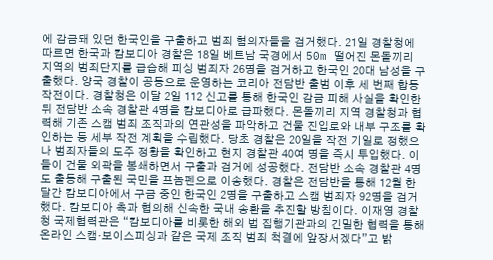에 감금돼 있던 한국인을 구출하고 범죄 혐의자들을 검거했다. 21일 경찰청에 따르면 한국과 캄보디아 경찰은 18일 베트남 국경에서 50m 떨어진 몬돌끼리 지역의 범죄단지를 급습해 피싱 범죄자 26명을 검거하고 한국인 20대 남성을 구출했다. 양국 경찰이 공동으로 운영하는 코리아 전담반 출범 이후 세 번째 합동 작전이다. 경찰청은 이달 2일 112 신고를 통해 한국인 감금 피해 사실을 확인한 뒤 전담반 소속 경찰관 4명을 캄보디아로 급파했다. 몬돌끼리 지역 경찰청과 협력해 기존 스캠 범죄 조직과의 연관성을 파악하고 건물 진입로와 내부 구조를 확인하는 등 세부 작전 계획을 수립했다. 당초 경찰은 20일을 작전 기일로 정했으나 범죄자들의 도주 정황을 확인하고 현지 경찰관 40여 명을 즉시 투입했다. 이들이 건물 외곽을 봉쇄하면서 구출과 검거에 성공했다. 전담반 소속 경찰관 4명도 출동해 구출된 국민을 프놈펜으로 이송했다. 경찰은 전담반을 통해 12월 한 달간 캄보디아에서 구금 중인 한국인 2명을 구출하고 스캠 범죄자 92명을 검거했다. 캄보디아 측과 협의해 신속한 국내 송환을 추진할 방침이다. 이재영 경찰청 국제협력관은 “캄보디아를 비롯한 해외 법 집행기관과의 긴밀한 협력을 통해 온라인 스캠·보이스피싱과 같은 국제 조직 범죄 척결에 앞장서겠다”고 밝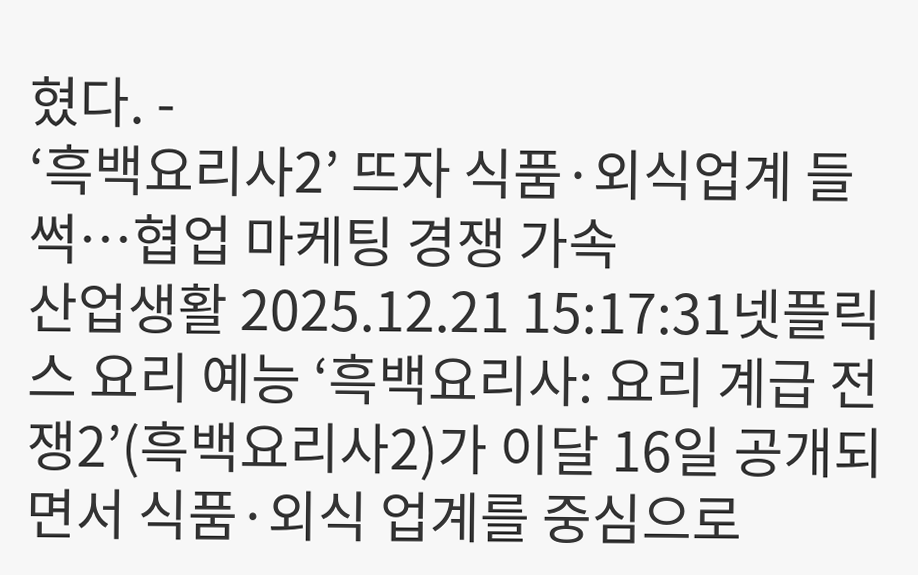혔다. -
‘흑백요리사2’ 뜨자 식품·외식업계 들썩…협업 마케팅 경쟁 가속
산업생활 2025.12.21 15:17:31넷플릭스 요리 예능 ‘흑백요리사: 요리 계급 전쟁2’(흑백요리사2)가 이달 16일 공개되면서 식품·외식 업계를 중심으로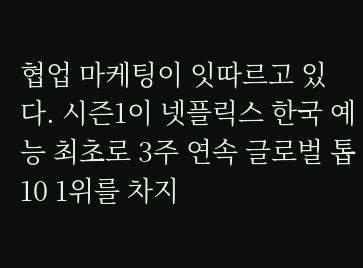협업 마케팅이 잇따르고 있다. 시즌1이 넷플릭스 한국 예능 최초로 3주 연속 글로벌 톱10 1위를 차지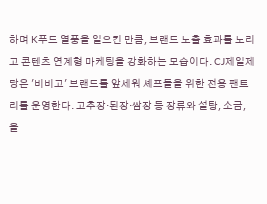하며 K푸드 열풍을 일으킨 만큼, 브랜드 노출 효과를 노리고 콘텐츠 연계형 마케팅을 강화하는 모습이다. CJ제일제당은 '비비고' 브랜드를 앞세워 셰프들을 위한 전용 팬트리를 운영한다. 고추장·된장·쌈장 등 장류와 설탕, 소금, 올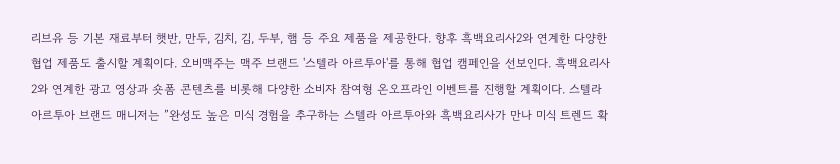리브유 등 기본 재료부터 햇반, 만두, 김치, 김, 두부, 햄 등 주요 제품을 제공한다. 향후 흑백요리사2와 연계한 다양한 협업 제품도 출시할 계획이다. 오비맥주는 맥주 브랜드 '스텔라 아르투아'를 통해 협업 캠페인을 선보인다. 흑백요리사2와 연계한 광고 영상과 숏폼 콘텐츠를 비롯해 다양한 소비자 참여형 온오프라인 이벤트를 진행할 계획이다. 스텔라 아르투아 브랜드 매니저는 ”완성도 높은 미식 경험을 추구하는 스텔라 아르투아와 흑백요리사가 만나 미식 트렌드 확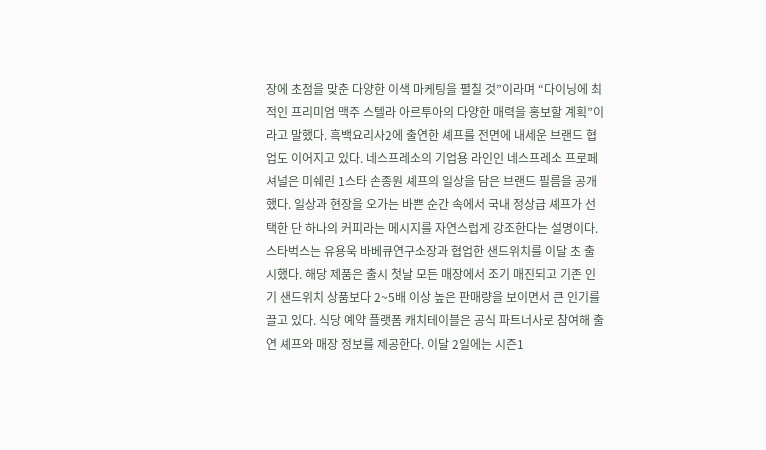장에 초점을 맞춘 다양한 이색 마케팅을 펼칠 것”이라며 “다이닝에 최적인 프리미엄 맥주 스텔라 아르투아의 다양한 매력을 홍보할 계획”이라고 말했다. 흑백요리사2에 출연한 셰프를 전면에 내세운 브랜드 협업도 이어지고 있다. 네스프레소의 기업용 라인인 네스프레소 프로페셔널은 미쉐린 1스타 손종원 셰프의 일상을 담은 브랜드 필름을 공개했다. 일상과 현장을 오가는 바쁜 순간 속에서 국내 정상급 셰프가 선택한 단 하나의 커피라는 메시지를 자연스럽게 강조한다는 설명이다. 스타벅스는 유용욱 바베큐연구소장과 협업한 샌드위치를 이달 초 출시했다. 해당 제품은 출시 첫날 모든 매장에서 조기 매진되고 기존 인기 샌드위치 상품보다 2~5배 이상 높은 판매량을 보이면서 큰 인기를 끌고 있다. 식당 예약 플랫폼 캐치테이블은 공식 파트너사로 참여해 출연 셰프와 매장 정보를 제공한다. 이달 2일에는 시즌1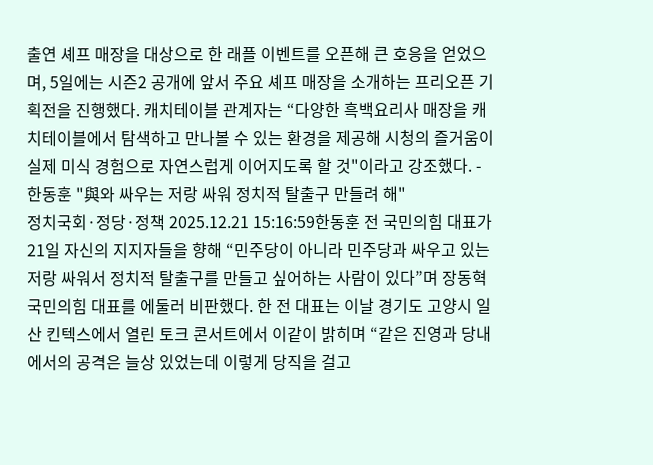출연 셰프 매장을 대상으로 한 래플 이벤트를 오픈해 큰 호응을 얻었으며, 5일에는 시즌2 공개에 앞서 주요 셰프 매장을 소개하는 프리오픈 기획전을 진행했다. 캐치테이블 관계자는 “다양한 흑백요리사 매장을 캐치테이블에서 탐색하고 만나볼 수 있는 환경을 제공해 시청의 즐거움이 실제 미식 경험으로 자연스럽게 이어지도록 할 것"이라고 강조했다. -
한동훈 "與와 싸우는 저랑 싸워 정치적 탈출구 만들려 해"
정치국회·정당·정책 2025.12.21 15:16:59한동훈 전 국민의힘 대표가 21일 자신의 지지자들을 향해 “민주당이 아니라 민주당과 싸우고 있는 저랑 싸워서 정치적 탈출구를 만들고 싶어하는 사람이 있다”며 장동혁 국민의힘 대표를 에둘러 비판했다. 한 전 대표는 이날 경기도 고양시 일산 킨텍스에서 열린 토크 콘서트에서 이같이 밝히며 “같은 진영과 당내에서의 공격은 늘상 있었는데 이렇게 당직을 걸고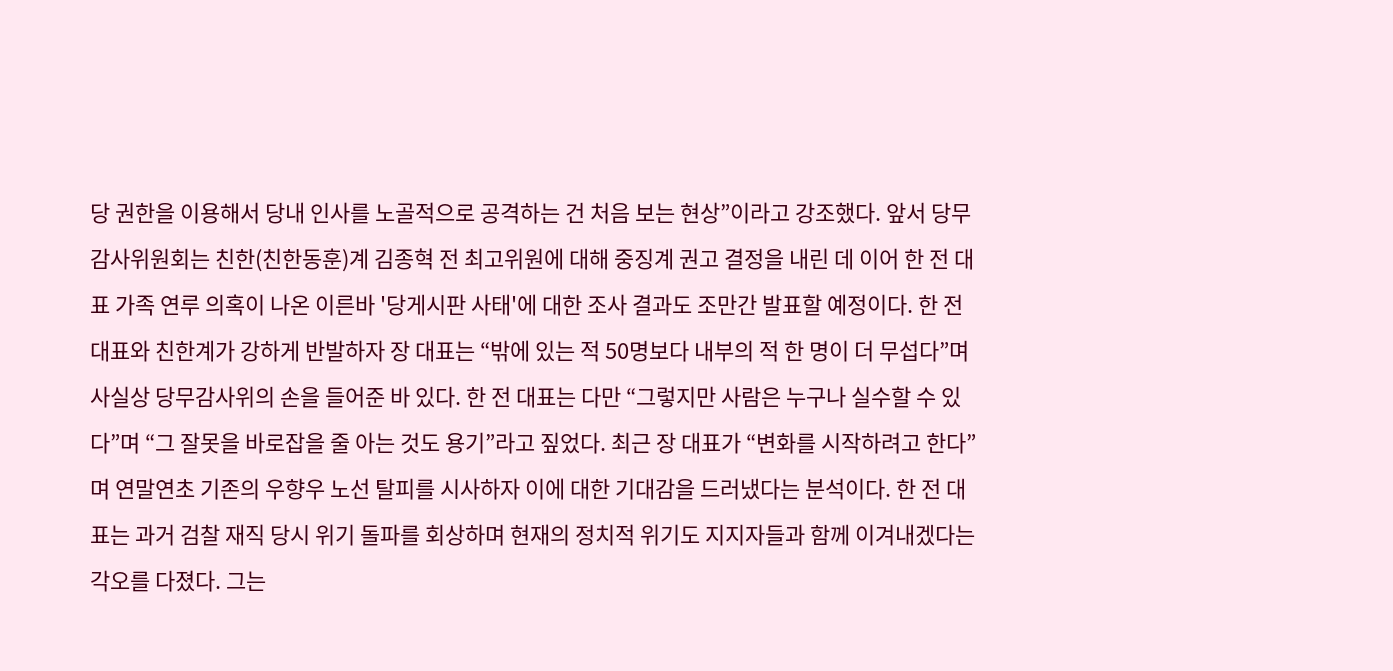당 권한을 이용해서 당내 인사를 노골적으로 공격하는 건 처음 보는 현상”이라고 강조했다. 앞서 당무감사위원회는 친한(친한동훈)계 김종혁 전 최고위원에 대해 중징계 권고 결정을 내린 데 이어 한 전 대표 가족 연루 의혹이 나온 이른바 '당게시판 사태'에 대한 조사 결과도 조만간 발표할 예정이다. 한 전 대표와 친한계가 강하게 반발하자 장 대표는 “밖에 있는 적 50명보다 내부의 적 한 명이 더 무섭다”며 사실상 당무감사위의 손을 들어준 바 있다. 한 전 대표는 다만 “그렇지만 사람은 누구나 실수할 수 있다”며 “그 잘못을 바로잡을 줄 아는 것도 용기”라고 짚었다. 최근 장 대표가 “변화를 시작하려고 한다”며 연말연초 기존의 우향우 노선 탈피를 시사하자 이에 대한 기대감을 드러냈다는 분석이다. 한 전 대표는 과거 검찰 재직 당시 위기 돌파를 회상하며 현재의 정치적 위기도 지지자들과 함께 이겨내겠다는 각오를 다졌다. 그는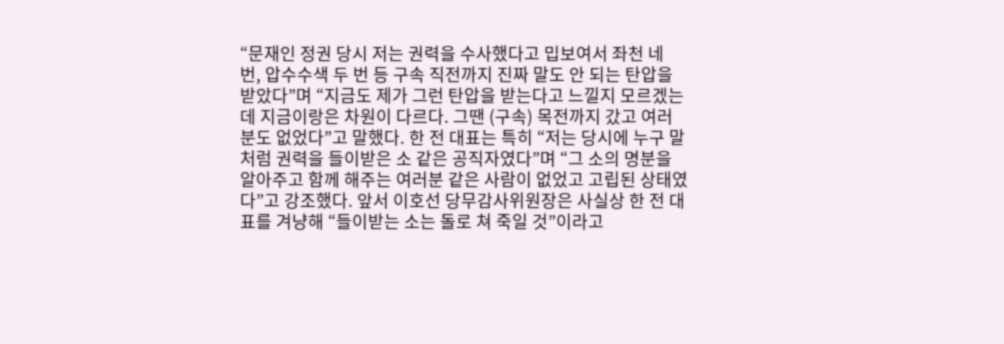“문재인 정권 당시 저는 권력을 수사했다고 밉보여서 좌천 네 번, 압수수색 두 번 등 구속 직전까지 진짜 말도 안 되는 탄압을 받았다”며 “지금도 제가 그런 탄압을 받는다고 느낄지 모르겠는데 지금이랑은 차원이 다르다. 그땐 (구속) 목전까지 갔고 여러분도 없었다”고 말했다. 한 전 대표는 특히 “저는 당시에 누구 말처럼 권력을 들이받은 소 같은 공직자였다”며 “그 소의 명분을 알아주고 함께 해주는 여러분 같은 사람이 없었고 고립된 상태였다”고 강조했다. 앞서 이호선 당무감사위원장은 사실상 한 전 대표를 겨냥해 “들이받는 소는 돌로 쳐 죽일 것”이라고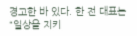경고한 바 있다. 한 전 대표는 “일상을 지키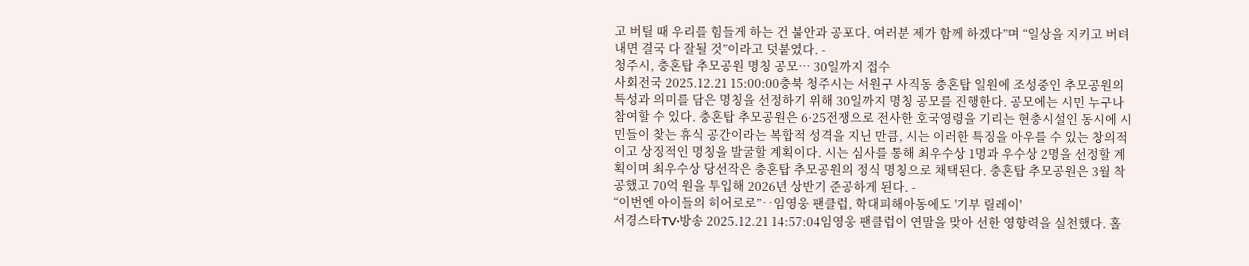고 버틸 때 우리를 힘들게 하는 건 불안과 공포다. 여러분 제가 함께 하겠다”며 “일상을 지키고 버텨내면 결국 다 잘될 것”이라고 덧붙였다. -
청주시, 충혼탑 추모공원 명칭 공모… 30일까지 접수
사회전국 2025.12.21 15:00:00충북 청주시는 서원구 사직동 충혼탑 일원에 조성중인 추모공원의 특성과 의미를 담은 명칭을 선정하기 위해 30일까지 명칭 공모를 진행한다. 공모에는 시민 누구나 참여할 수 있다. 충혼탑 추모공원은 6·25전쟁으로 전사한 호국영령을 기리는 현충시설인 동시에 시민들이 찾는 휴식 공간이라는 복합적 성격을 지닌 만큼, 시는 이러한 특징을 아우를 수 있는 창의적이고 상징적인 명칭을 발굴할 계획이다. 시는 심사를 통해 최우수상 1명과 우수상 2명을 선정할 계획이며 최우수상 당선작은 충혼탑 추모공원의 정식 명칭으로 채택된다. 충혼탑 추모공원은 3월 착공했고 70억 원을 투입해 2026년 상반기 준공하게 된다. -
“이번엔 아이들의 히어로로”‥임영웅 팬클럽, 학대피해아동에도 '기부 릴레이'
서경스타TV·방송 2025.12.21 14:57:04임영웅 팬클럽이 연말을 맞아 선한 영향력을 실천했다. 홀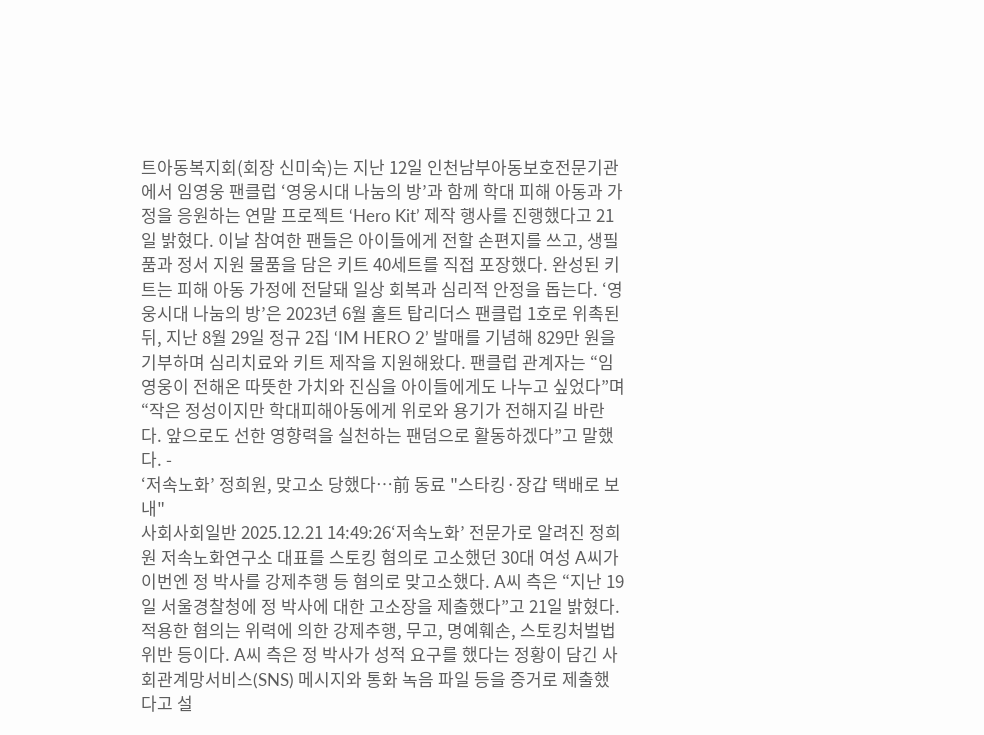트아동복지회(회장 신미숙)는 지난 12일 인천남부아동보호전문기관에서 임영웅 팬클럽 ‘영웅시대 나눔의 방’과 함께 학대 피해 아동과 가정을 응원하는 연말 프로젝트 ‘Hero Kit’ 제작 행사를 진행했다고 21일 밝혔다. 이날 참여한 팬들은 아이들에게 전할 손편지를 쓰고, 생필품과 정서 지원 물품을 담은 키트 40세트를 직접 포장했다. 완성된 키트는 피해 아동 가정에 전달돼 일상 회복과 심리적 안정을 돕는다. ‘영웅시대 나눔의 방’은 2023년 6월 홀트 탑리더스 팬클럽 1호로 위촉된 뒤, 지난 8월 29일 정규 2집 ‘IM HERO 2’ 발매를 기념해 829만 원을 기부하며 심리치료와 키트 제작을 지원해왔다. 팬클럽 관계자는 “임영웅이 전해온 따뜻한 가치와 진심을 아이들에게도 나누고 싶었다”며 “작은 정성이지만 학대피해아동에게 위로와 용기가 전해지길 바란다. 앞으로도 선한 영향력을 실천하는 팬덤으로 활동하겠다”고 말했다. -
‘저속노화’ 정희원, 맞고소 당했다…前 동료 "스타킹·장갑 택배로 보내"
사회사회일반 2025.12.21 14:49:26‘저속노화’ 전문가로 알려진 정희원 저속노화연구소 대표를 스토킹 혐의로 고소했던 30대 여성 A씨가 이번엔 정 박사를 강제추행 등 혐의로 맞고소했다. A씨 측은 “지난 19일 서울경찰청에 정 박사에 대한 고소장을 제출했다”고 21일 밝혔다. 적용한 혐의는 위력에 의한 강제추행, 무고, 명예훼손, 스토킹처벌법 위반 등이다. A씨 측은 정 박사가 성적 요구를 했다는 정황이 담긴 사회관계망서비스(SNS) 메시지와 통화 녹음 파일 등을 증거로 제출했다고 설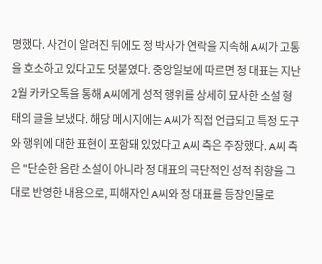명했다. 사건이 알려진 뒤에도 정 박사가 연락을 지속해 A씨가 고통을 호소하고 있다고도 덧붙였다. 중앙일보에 따르면 정 대표는 지난 2월 카카오톡을 통해 A씨에게 성적 행위를 상세히 묘사한 소설 형태의 글을 보냈다. 해당 메시지에는 A씨가 직접 언급되고 특정 도구와 행위에 대한 표현이 포함돼 있었다고 A씨 측은 주장했다. A씨 측은 "단순한 음란 소설이 아니라 정 대표의 극단적인 성적 취향을 그대로 반영한 내용으로, 피해자인 A씨와 정 대표를 등장인물로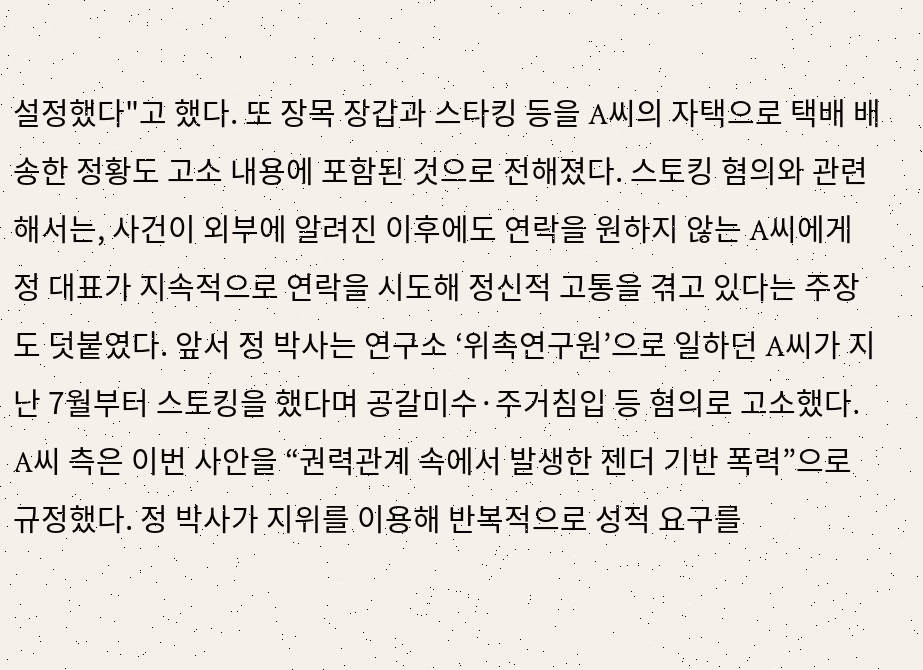설정했다"고 했다. 또 장목 장갑과 스타킹 등을 A씨의 자택으로 택배 배송한 정황도 고소 내용에 포함된 것으로 전해졌다. 스토킹 혐의와 관련해서는, 사건이 외부에 알려진 이후에도 연락을 원하지 않는 A씨에게 정 대표가 지속적으로 연락을 시도해 정신적 고통을 겪고 있다는 주장도 덧붙였다. 앞서 정 박사는 연구소 ‘위촉연구원’으로 일하던 A씨가 지난 7월부터 스토킹을 했다며 공갈미수·주거침입 등 혐의로 고소했다. A씨 측은 이번 사안을 “권력관계 속에서 발생한 젠더 기반 폭력”으로 규정했다. 정 박사가 지위를 이용해 반복적으로 성적 요구를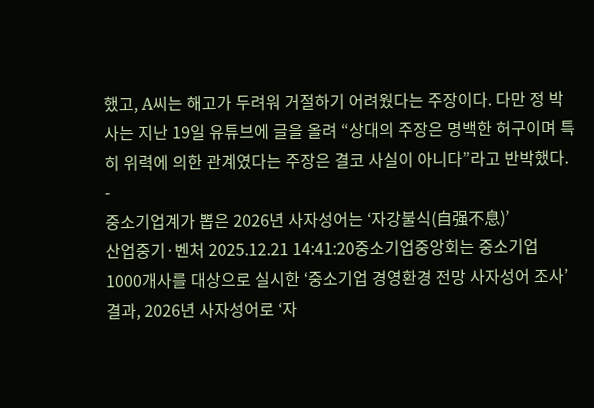했고, A씨는 해고가 두려워 거절하기 어려웠다는 주장이다. 다만 정 박사는 지난 19일 유튜브에 글을 올려 “상대의 주장은 명백한 허구이며 특히 위력에 의한 관계였다는 주장은 결코 사실이 아니다”라고 반박했다. -
중소기업계가 뽑은 2026년 사자성어는 ‘자강불식(自强不息)’
산업중기·벤처 2025.12.21 14:41:20중소기업중앙회는 중소기업 1000개사를 대상으로 실시한 ‘중소기업 경영환경 전망 사자성어 조사’ 결과, 2026년 사자성어로 ‘자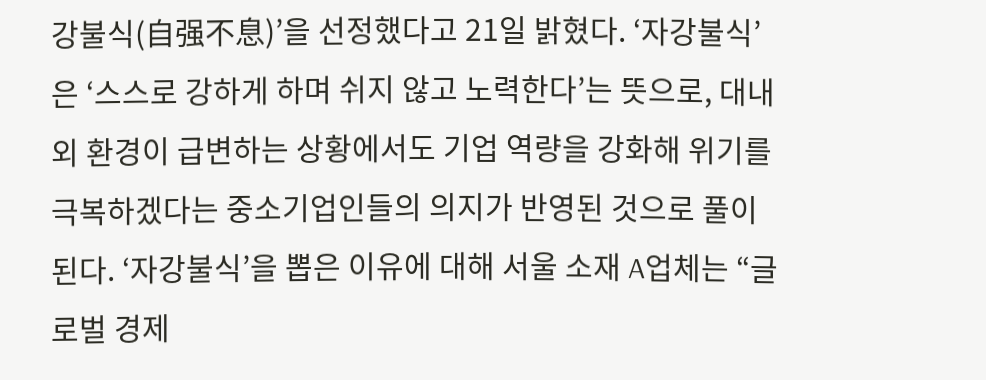강불식(自强不息)’을 선정했다고 21일 밝혔다. ‘자강불식’은 ‘스스로 강하게 하며 쉬지 않고 노력한다’는 뜻으로, 대내외 환경이 급변하는 상황에서도 기업 역량을 강화해 위기를 극복하겠다는 중소기업인들의 의지가 반영된 것으로 풀이된다. ‘자강불식’을 뽑은 이유에 대해 서울 소재 A업체는 “글로벌 경제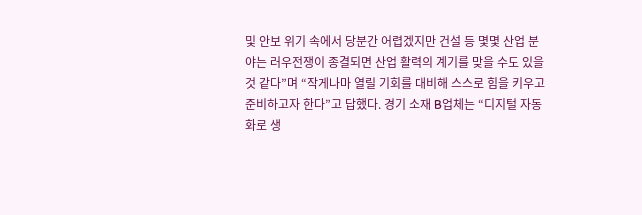및 안보 위기 속에서 당분간 어렵겠지만 건설 등 몇몇 산업 분야는 러우전쟁이 종결되면 산업 활력의 계기를 맞을 수도 있을 것 같다”며 “작게나마 열릴 기회를 대비해 스스로 힘을 키우고 준비하고자 한다”고 답했다. 경기 소재 B업체는 “디지털 자동화로 생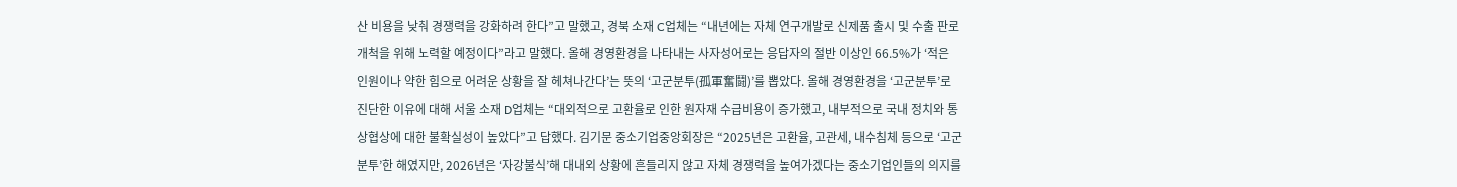산 비용을 낮춰 경쟁력을 강화하려 한다”고 말했고, 경북 소재 C업체는 “내년에는 자체 연구개발로 신제품 출시 및 수출 판로 개척을 위해 노력할 예정이다”라고 말했다. 올해 경영환경을 나타내는 사자성어로는 응답자의 절반 이상인 66.5%가 ‘적은 인원이나 약한 힘으로 어려운 상황을 잘 헤쳐나간다’는 뜻의 ‘고군분투(孤軍奮鬪)’를 뽑았다. 올해 경영환경을 ‘고군분투’로 진단한 이유에 대해 서울 소재 D업체는 “대외적으로 고환율로 인한 원자재 수급비용이 증가했고, 내부적으로 국내 정치와 통상협상에 대한 불확실성이 높았다”고 답했다. 김기문 중소기업중앙회장은 “2025년은 고환율, 고관세, 내수침체 등으로 ‘고군분투’한 해였지만, 2026년은 ‘자강불식’해 대내외 상황에 흔들리지 않고 자체 경쟁력을 높여가겠다는 중소기업인들의 의지를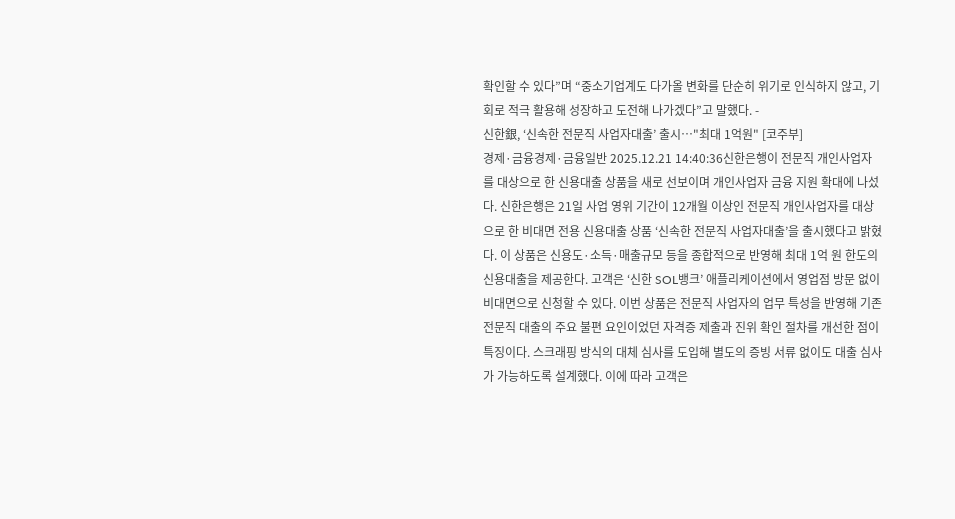확인할 수 있다”며 “중소기업계도 다가올 변화를 단순히 위기로 인식하지 않고, 기회로 적극 활용해 성장하고 도전해 나가겠다”고 말했다. -
신한銀, ‘신속한 전문직 사업자대출’ 출시…"최대 1억원" [코주부]
경제·금융경제·금융일반 2025.12.21 14:40:36신한은행이 전문직 개인사업자를 대상으로 한 신용대출 상품을 새로 선보이며 개인사업자 금융 지원 확대에 나섰다. 신한은행은 21일 사업 영위 기간이 12개월 이상인 전문직 개인사업자를 대상으로 한 비대면 전용 신용대출 상품 ‘신속한 전문직 사업자대출’을 출시했다고 밝혔다. 이 상품은 신용도·소득·매출규모 등을 종합적으로 반영해 최대 1억 원 한도의 신용대출을 제공한다. 고객은 ‘신한 SOL뱅크’ 애플리케이션에서 영업점 방문 없이 비대면으로 신청할 수 있다. 이번 상품은 전문직 사업자의 업무 특성을 반영해 기존 전문직 대출의 주요 불편 요인이었던 자격증 제출과 진위 확인 절차를 개선한 점이 특징이다. 스크래핑 방식의 대체 심사를 도입해 별도의 증빙 서류 없이도 대출 심사가 가능하도록 설계했다. 이에 따라 고객은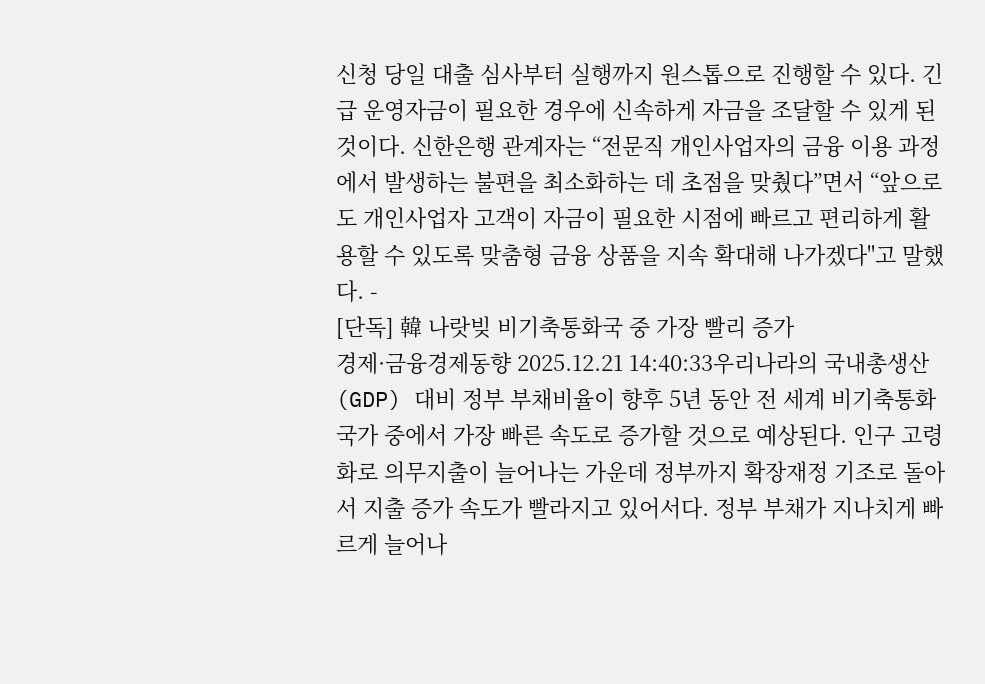신청 당일 대출 심사부터 실행까지 원스톱으로 진행할 수 있다. 긴급 운영자금이 필요한 경우에 신속하게 자금을 조달할 수 있게 된 것이다. 신한은행 관계자는 “전문직 개인사업자의 금융 이용 과정에서 발생하는 불편을 최소화하는 데 초점을 맞췄다”면서 “앞으로도 개인사업자 고객이 자금이 필요한 시점에 빠르고 편리하게 활용할 수 있도록 맞춤형 금융 상품을 지속 확대해 나가겠다"고 말했다. -
[단독] 韓 나랏빚 비기축통화국 중 가장 빨리 증가
경제·금융경제동향 2025.12.21 14:40:33우리나라의 국내총생산(GDP) 대비 정부 부채비율이 향후 5년 동안 전 세계 비기축통화 국가 중에서 가장 빠른 속도로 증가할 것으로 예상된다. 인구 고령화로 의무지출이 늘어나는 가운데 정부까지 확장재정 기조로 돌아서 지출 증가 속도가 빨라지고 있어서다. 정부 부채가 지나치게 빠르게 늘어나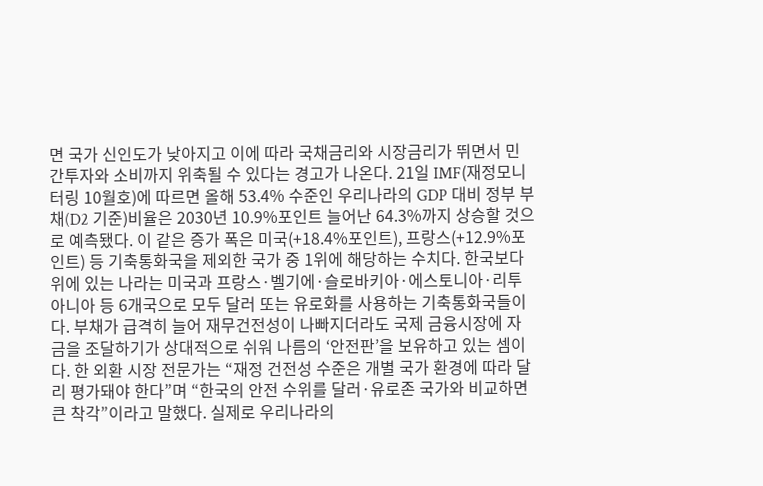면 국가 신인도가 낮아지고 이에 따라 국채금리와 시장금리가 뛰면서 민간투자와 소비까지 위축될 수 있다는 경고가 나온다. 21일 IMF(재정모니터링 10월호)에 따르면 올해 53.4% 수준인 우리나라의 GDP 대비 정부 부채(D2 기준)비율은 2030년 10.9%포인트 늘어난 64.3%까지 상승할 것으로 예측됐다. 이 같은 증가 폭은 미국(+18.4%포인트), 프랑스(+12.9%포인트) 등 기축통화국을 제외한 국가 중 1위에 해당하는 수치다. 한국보다 위에 있는 나라는 미국과 프랑스·벨기에·슬로바키아·에스토니아·리투아니아 등 6개국으로 모두 달러 또는 유로화를 사용하는 기축통화국들이다. 부채가 급격히 늘어 재무건전성이 나빠지더라도 국제 금융시장에 자금을 조달하기가 상대적으로 쉬워 나름의 ‘안전판’을 보유하고 있는 셈이다. 한 외환 시장 전문가는 “재정 건전성 수준은 개별 국가 환경에 따라 달리 평가돼야 한다”며 “한국의 안전 수위를 달러·유로존 국가와 비교하면 큰 착각”이라고 말했다. 실제로 우리나라의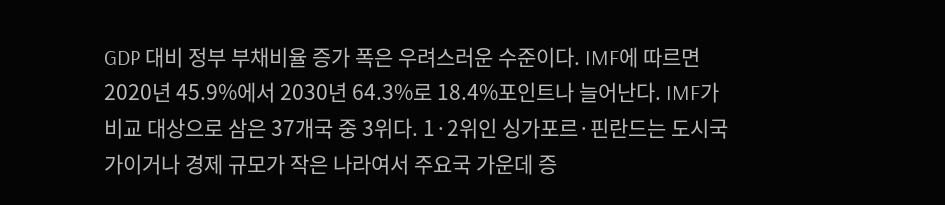GDP 대비 정부 부채비율 증가 폭은 우려스러운 수준이다. IMF에 따르면 2020년 45.9%에서 2030년 64.3%로 18.4%포인트나 늘어난다. IMF가 비교 대상으로 삼은 37개국 중 3위다. 1·2위인 싱가포르·핀란드는 도시국가이거나 경제 규모가 작은 나라여서 주요국 가운데 증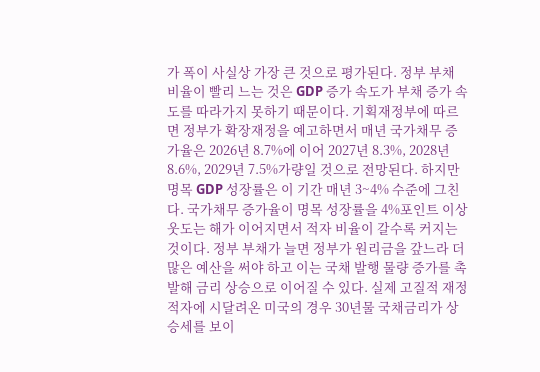가 폭이 사실상 가장 큰 것으로 평가된다. 정부 부채 비율이 빨리 느는 것은 GDP 증가 속도가 부채 증가 속도를 따라가지 못하기 때문이다. 기획재정부에 따르면 정부가 확장재정을 예고하면서 매년 국가채무 증가율은 2026년 8.7%에 이어 2027년 8.3%, 2028년 8.6%, 2029년 7.5%가량일 것으로 전망된다. 하지만 명목 GDP 성장률은 이 기간 매년 3~4% 수준에 그친다. 국가채무 증가율이 명목 성장률을 4%포인트 이상 웃도는 해가 이어지면서 적자 비율이 갈수록 커지는 것이다. 정부 부채가 늘면 정부가 원리금을 갚느라 더 많은 예산을 써야 하고 이는 국채 발행 물량 증가를 촉발해 금리 상승으로 이어질 수 있다. 실제 고질적 재정적자에 시달려온 미국의 경우 30년물 국채금리가 상승세를 보이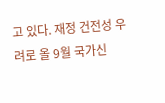고 있다. 재정 건전성 우려로 올 9월 국가신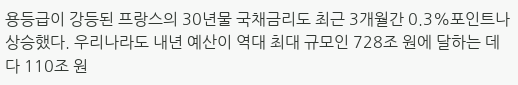용등급이 강등된 프랑스의 30년물 국채금리도 최근 3개월간 0.3%포인트나 상승했다. 우리나라도 내년 예산이 역대 최대 규모인 728조 원에 달하는 데다 110조 원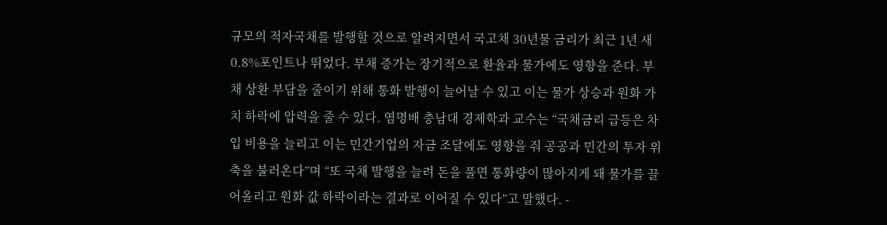규모의 적자국채를 발행할 것으로 알려지면서 국고채 30년물 금리가 최근 1년 새 0.8%포인트나 뛰었다. 부채 증가는 장기적으로 환율과 물가에도 영향을 준다. 부채 상환 부담을 줄이기 위해 통화 발행이 늘어날 수 있고 이는 물가 상승과 원화 가치 하락에 압력을 줄 수 있다. 염명배 충남대 경제학과 교수는 “국채금리 급등은 차입 비용을 늘리고 이는 민간기업의 자금 조달에도 영향을 줘 공공과 민간의 투자 위축을 불러온다”며 “또 국채 발행을 늘려 돈을 풀면 통화량이 많아지게 돼 물가를 끌어올리고 원화 값 하락이라는 결과로 이어질 수 있다”고 말했다. -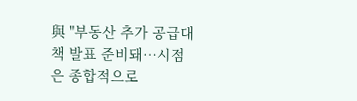與 "부동산 추가 공급대책 발표 준비돼…시점은 종합적으로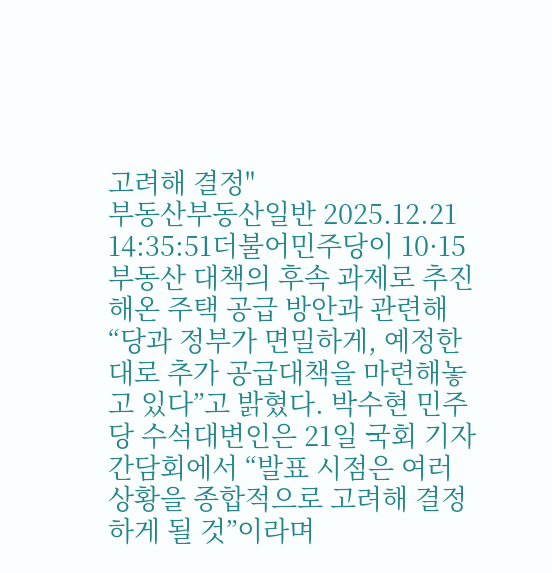고려해 결정"
부동산부동산일반 2025.12.21 14:35:51더불어민주당이 10·15 부동산 대책의 후속 과제로 추진해온 주택 공급 방안과 관련해 “당과 정부가 면밀하게, 예정한 대로 추가 공급대책을 마련해놓고 있다”고 밝혔다. 박수현 민주당 수석대변인은 21일 국회 기자간담회에서 “발표 시점은 여러 상황을 종합적으로 고려해 결정하게 될 것”이라며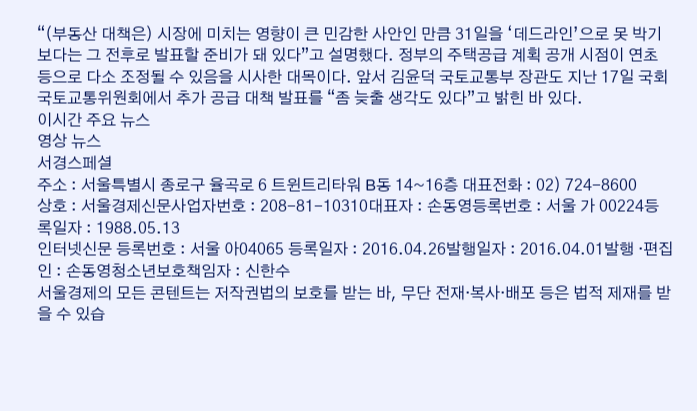“(부동산 대책은) 시장에 미치는 영향이 큰 민감한 사안인 만큼 31일을 ‘데드라인’으로 못 박기보다는 그 전후로 발표할 준비가 돼 있다”고 설명했다. 정부의 주택공급 계획 공개 시점이 연초 등으로 다소 조정될 수 있음을 시사한 대목이다. 앞서 김윤덕 국토교통부 장관도 지난 17일 국회 국토교통위원회에서 추가 공급 대책 발표를 “좀 늦출 생각도 있다”고 밝힌 바 있다.
이시간 주요 뉴스
영상 뉴스
서경스페셜
주소 : 서울특별시 종로구 율곡로 6 트윈트리타워 B동 14~16층 대표전화 : 02) 724-8600
상호 : 서울경제신문사업자번호 : 208-81-10310대표자 : 손동영등록번호 : 서울 가 00224등록일자 : 1988.05.13
인터넷신문 등록번호 : 서울 아04065 등록일자 : 2016.04.26발행일자 : 2016.04.01발행 ·편집인 : 손동영청소년보호책임자 : 신한수
서울경제의 모든 콘텐트는 저작권법의 보호를 받는 바, 무단 전재·복사·배포 등은 법적 제재를 받을 수 있습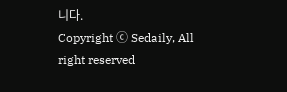니다.
Copyright ⓒ Sedaily, All right reserved